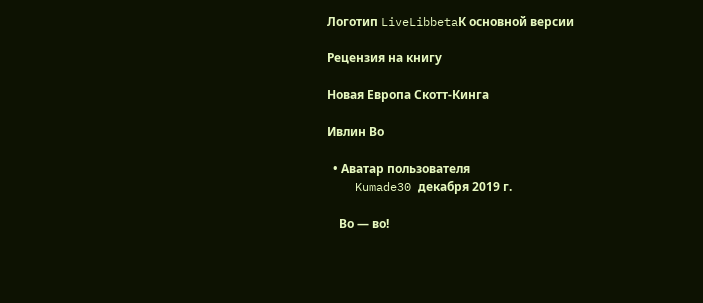Логотип LiveLibbetaК основной версии

Рецензия на книгу

Новая Европа Скотт-Кинга

Ивлин Во

  • Аватар пользователя
    Kumade30 декабря 2019 г.

    Во — во!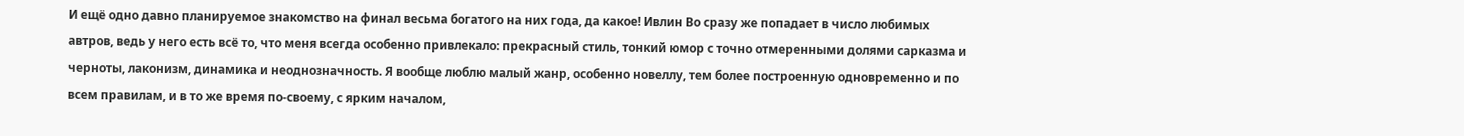И ещё одно давно планируемое знакомство на финал весьма богатого на них года, да какое! Ивлин Во сразу же попадает в число любимых автров, ведь у него есть всё то, что меня всегда особенно привлекало: прекрасный стиль, тонкий юмор с точно отмеренными долями сарказма и черноты, лаконизм, динамика и неоднозначность. Я вообще люблю малый жанр, особенно новеллу, тем более построенную одновременно и по всем правилам, и в то же время по-своему, с ярким началом,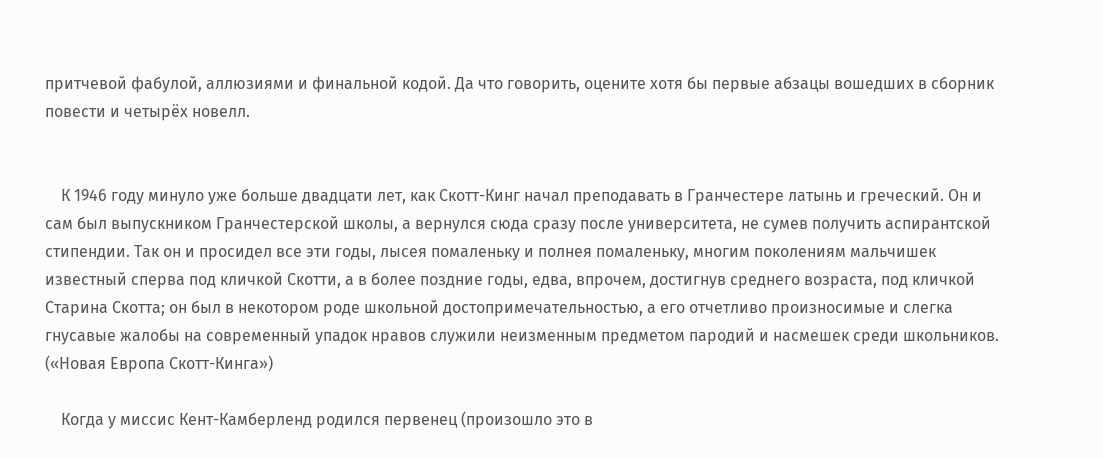притчевой фабулой, аллюзиями и финальной кодой. Да что говорить, оцените хотя бы первые абзацы вошедших в сборник повести и четырёх новелл.


    К 1946 году минуло уже больше двадцати лет, как Скотт-Кинг начал преподавать в Гранчестере латынь и греческий. Он и сам был выпускником Гранчестерской школы, а вернулся сюда сразу после университета, не сумев получить аспирантской стипендии. Так он и просидел все эти годы, лысея помаленьку и полнея помаленьку, многим поколениям мальчишек известный сперва под кличкой Скотти, а в более поздние годы, едва, впрочем, достигнув среднего возраста, под кличкой Старина Скотта; он был в некотором роде школьной достопримечательностью, а его отчетливо произносимые и слегка гнусавые жалобы на современный упадок нравов служили неизменным предметом пародий и насмешек среди школьников. («Новая Европа Скотт-Кинга»)

    Когда у миссис Кент-Камберленд родился первенец (произошло это в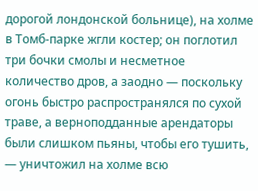дорогой лондонской больнице), на холме в Томб-парке жгли костер; он поглотил три бочки смолы и несметное количество дров, а заодно — поскольку огонь быстро распространялся по сухой траве, а верноподданные арендаторы были слишком пьяны, чтобы его тушить, — уничтожил на холме всю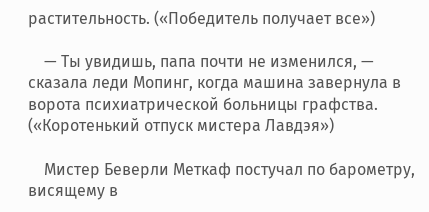растительность. («Победитель получает все»)

    — Ты увидишь, папа почти не изменился, — сказала леди Мопинг, когда машина завернула в ворота психиатрической больницы графства. («Коротенький отпуск мистера Лавдэя»)

    Мистер Беверли Меткаф постучал по барометру, висящему в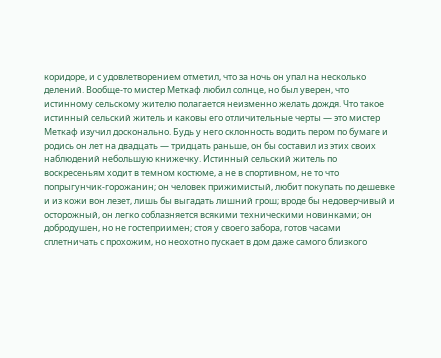коридоре, и с удовлетворением отметил, что за ночь он упал на несколько делений. Вообще-то мистер Меткаф любил солнце, но был уверен, что истинному сельскому жителю полагается неизменно желать дождя. Что такое истинный сельский житель и каковы его отличительные черты — это мистер Меткаф изучил досконально. Будь у него склонность водить пером по бумаге и родись он лет на двадцать — тридцать раньше, он бы составил из этих своих наблюдений небольшую книжечку. Истинный сельский житель по воскресеньям ходит в темном костюме, а не в спортивном, не то что попрыгунчик-горожанин; он человек прижимистый, любит покупать по дешевке и из кожи вон лезет, лишь бы выгадать лишний грош; вроде бы недоверчивый и осторожный, он легко соблазняется всякими техническими новинками; он добродушен, но не гостеприимен; стоя у своего забора, готов часами сплетничать с прохожим, но неохотно пускает в дом даже самого близкого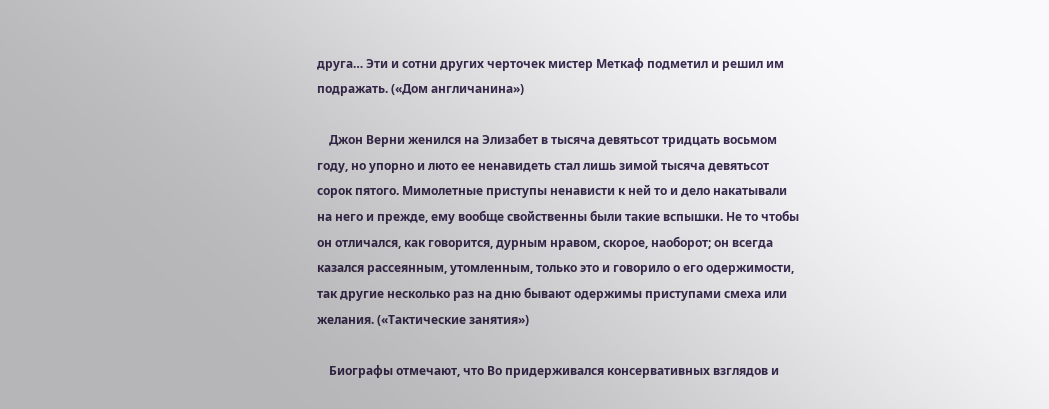друга… Эти и сотни других черточек мистер Меткаф подметил и решил им подражать. («Дом англичанина»)

    Джон Верни женился на Элизабет в тысяча девятьсот тридцать восьмом году, но упорно и люто ее ненавидеть стал лишь зимой тысяча девятьсот сорок пятого. Мимолетные приступы ненависти к ней то и дело накатывали на него и прежде, ему вообще свойственны были такие вспышки. Не то чтобы он отличался, как говорится, дурным нравом, скорое, наоборот; он всегда казался рассеянным, утомленным, только это и говорило о его одержимости, так другие несколько раз на дню бывают одержимы приступами смеха или желания. («Тактические занятия»)

    Биографы отмечают, что Во придерживался консервативных взглядов и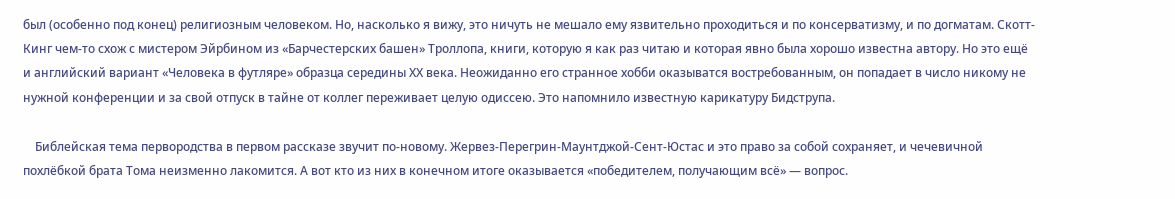был (особенно под конец) религиозным человеком. Но, насколько я вижу, это ничуть не мешало ему язвительно проходиться и по консерватизму, и по догматам. Скотт-Кинг чем-то схож с мистером Эйрбином из «Барчестерских башен» Троллопа, книги, которую я как раз читаю и которая явно была хорошо известна автору. Но это ещё и английский вариант «Человека в футляре» образца середины ХХ века. Неожиданно его странное хобби оказыватся востребованным, он попадает в число никому не нужной конференции и за свой отпуск в тайне от коллег переживает целую одиссею. Это напомнило известную карикатуру Бидструпа.

    Библейская тема первородства в первом рассказе звучит по-новому. Жервез-Перегрин-Маунтджой-Сент-Юстас и это право за собой сохраняет, и чечевичной похлёбкой брата Тома неизменно лакомится. А вот кто из них в конечном итоге оказывается «победителем, получающим всё» — вопрос.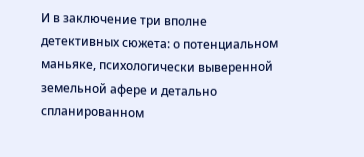И в заключение три вполне детективных сюжета: о потенциальном маньяке, психологически выверенной земельной афере и детально спланированном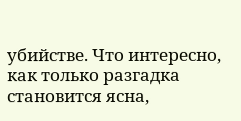убийстве. Что интересно, как только разгадка становится ясна,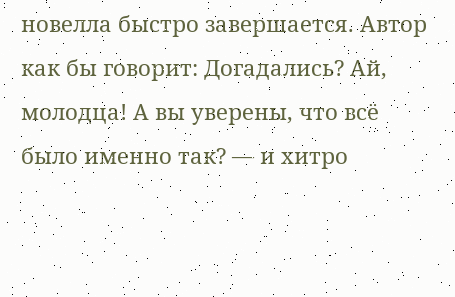новелла быстро завершается. Автор как бы говорит: Догадались? Ай, молодца! А вы уверены, что всё было именно так? — и хитро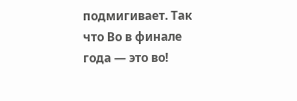подмигивает. Так что Во в финале года — это во!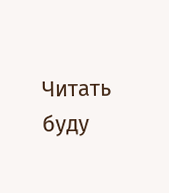Читать буду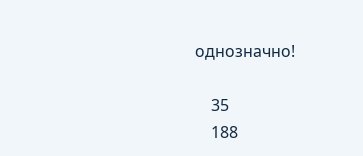однозначно!

    35
    188